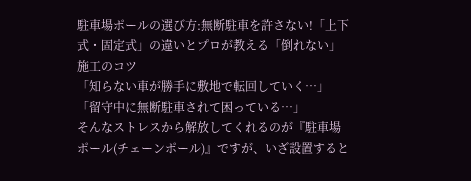駐車場ポールの選び方:無断駐車を許さない!「上下式・固定式」の違いとプロが教える「倒れない」施工のコツ
「知らない車が勝手に敷地で転回していく…」「留守中に無断駐車されて困っている…」
そんなストレスから解放してくれるのが『駐車場ポール(チェーンポール)』ですが、いざ設置すると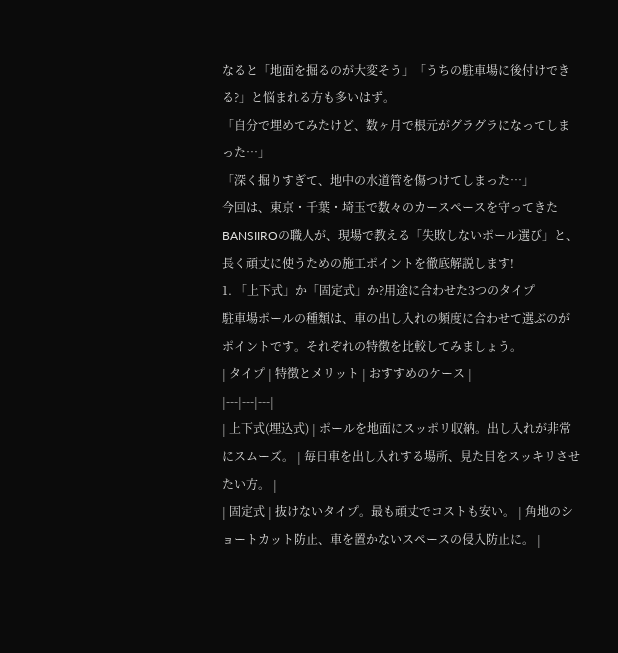なると「地面を掘るのが大変そう」「うちの駐車場に後付けできる?」と悩まれる方も多いはず。
「自分で埋めてみたけど、数ヶ月で根元がグラグラになってしまった…」
「深く掘りすぎて、地中の水道管を傷つけてしまった…」
今回は、東京・千葉・埼玉で数々のカースペースを守ってきたBANSIIROの職人が、現場で教える「失敗しないポール選び」と、長く頑丈に使うための施工ポイントを徹底解説します!
1. 「上下式」か「固定式」か?用途に合わせた3つのタイプ
駐車場ポールの種類は、車の出し入れの頻度に合わせて選ぶのがポイントです。それぞれの特徴を比較してみましょう。
| タイプ | 特徴とメリット | おすすめのケース |
|---|---|---|
| 上下式(埋込式) | ポールを地面にスッポリ収納。出し入れが非常にスムーズ。 | 毎日車を出し入れする場所、見た目をスッキリさせたい方。 |
| 固定式 | 抜けないタイプ。最も頑丈でコストも安い。 | 角地のショートカット防止、車を置かないスペースの侵入防止に。 |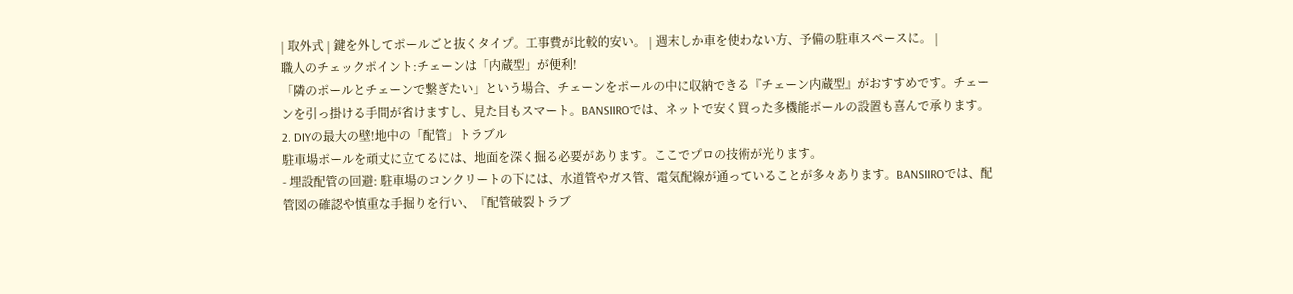| 取外式 | 鍵を外してポールごと抜くタイプ。工事費が比較的安い。 | 週末しか車を使わない方、予備の駐車スペースに。 |
職人のチェックポイント:チェーンは「内蔵型」が便利!
「隣のポールとチェーンで繋ぎたい」という場合、チェーンをポールの中に収納できる『チェーン内蔵型』がおすすめです。チェーンを引っ掛ける手間が省けますし、見た目もスマート。BANSIIROでは、ネットで安く買った多機能ポールの設置も喜んで承ります。
2. DIYの最大の壁!地中の「配管」トラブル
駐車場ポールを頑丈に立てるには、地面を深く掘る必要があります。ここでプロの技術が光ります。
- 埋設配管の回避: 駐車場のコンクリートの下には、水道管やガス管、電気配線が通っていることが多々あります。BANSIIROでは、配管図の確認や慎重な手掘りを行い、『配管破裂トラブ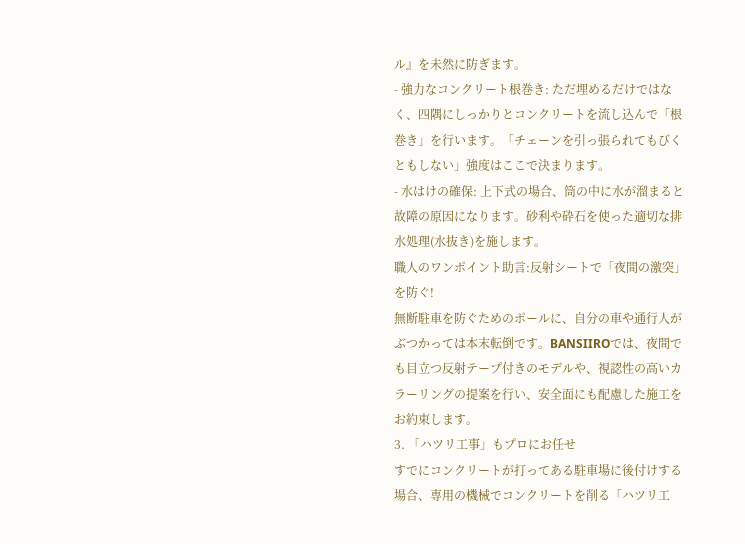ル』を未然に防ぎます。
- 強力なコンクリート根巻き: ただ埋めるだけではなく、四隅にしっかりとコンクリートを流し込んで「根巻き」を行います。「チェーンを引っ張られてもびくともしない」強度はここで決まります。
- 水はけの確保: 上下式の場合、筒の中に水が溜まると故障の原因になります。砂利や砕石を使った適切な排水処理(水抜き)を施します。
職人のワンポイント助言:反射シートで「夜間の激突」を防ぐ!
無断駐車を防ぐためのポールに、自分の車や通行人がぶつかっては本末転倒です。BANSIIROでは、夜間でも目立つ反射テープ付きのモデルや、視認性の高いカラーリングの提案を行い、安全面にも配慮した施工をお約束します。
3. 「ハツリ工事」もプロにお任せ
すでにコンクリートが打ってある駐車場に後付けする場合、専用の機械でコンクリートを削る「ハツリ工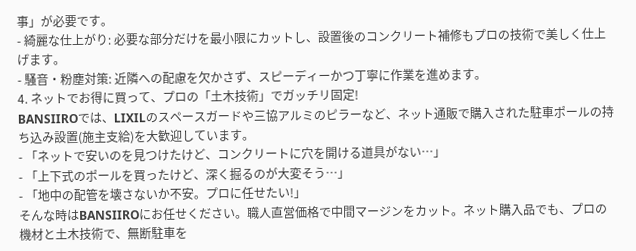事」が必要です。
- 綺麗な仕上がり: 必要な部分だけを最小限にカットし、設置後のコンクリート補修もプロの技術で美しく仕上げます。
- 騒音・粉塵対策: 近隣への配慮を欠かさず、スピーディーかつ丁寧に作業を進めます。
4. ネットでお得に買って、プロの「土木技術」でガッチリ固定!
BANSIIROでは、LIXILのスペースガードや三協アルミのピラーなど、ネット通販で購入された駐車ポールの持ち込み設置(施主支給)を大歓迎しています。
- 「ネットで安いのを見つけたけど、コンクリートに穴を開ける道具がない…」
- 「上下式のポールを買ったけど、深く掘るのが大変そう…」
- 「地中の配管を壊さないか不安。プロに任せたい!」
そんな時はBANSIIROにお任せください。職人直営価格で中間マージンをカット。ネット購入品でも、プロの機材と土木技術で、無断駐車を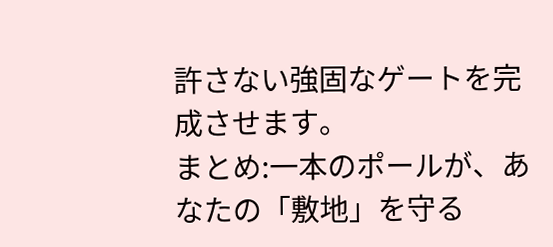許さない強固なゲートを完成させます。
まとめ:一本のポールが、あなたの「敷地」を守る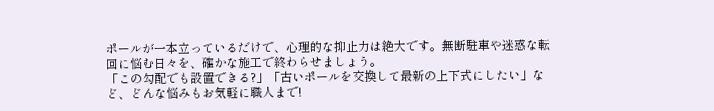ポールが一本立っているだけで、心理的な抑止力は絶大です。無断駐車や迷惑な転回に悩む日々を、確かな施工で終わらせましょう。
「この勾配でも設置できる?」「古いポールを交換して最新の上下式にしたい」など、どんな悩みもお気軽に職人まで!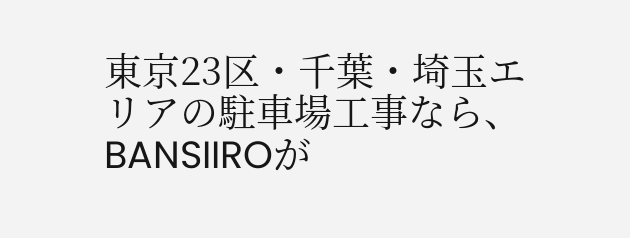東京23区・千葉・埼玉エリアの駐車場工事なら、BANSIIROが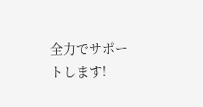全力でサポートします!